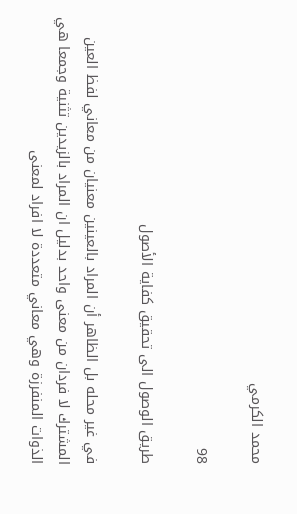محمد الكرمي

98

طريق الوصول الى تحقيق كفاية الأصول

في غير محله بل الظاهر أن المراد بالعينين معنيان من معاني لفظ العين المشترك لا فردان من معنى واحد بدليل ان المراد بالزيدين تثنية وجمعا هي الذوات المنفرزة وهي معاني متعددة لا افراد لمعنى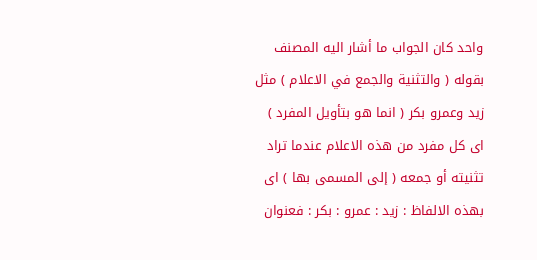واحد كان الجواب ما أشار اليه المصنف بقوله ( والتثنية والجمع في الاعلام ) مثل زيد وعمرو بكر ( انما هو بتأويل المفرد ) اى كل مفرد من هذه الاعلام عندما تراد تثنيته أو جمعه ( إلى المسمى بها ) اى بهذه الالفاظ : زيد : عمرو : بكر : فعنوان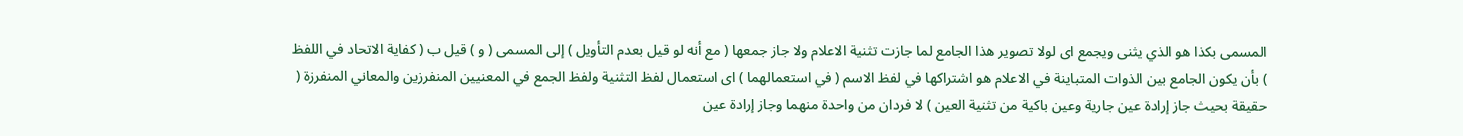المسمى بكذا هو الذي يثنى ويجمع اى لولا تصوير هذا الجامع لما جازت تثنية الاعلام ولا جاز جمعها ( مع أنه لو قيل بعدم التأويل ) إلى المسمى ( و ) قيل ب ( كفاية الاتحاد في اللفظ ) بأن يكون الجامع بين الذوات المتباينة في الاعلام هو اشتراكها في لفظ الاسم ( في استعمالهما ) اى استعمال لفظ التثنية ولفظ الجمع في المعنيين المنفرزين والمعاني المنفرزة ( حقيقة بحيث جاز إرادة عين جارية وعين باكية من تثنية العين ) لا فردان من واحدة منهما وجاز إرادة عين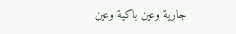جارية وعين باكية وعين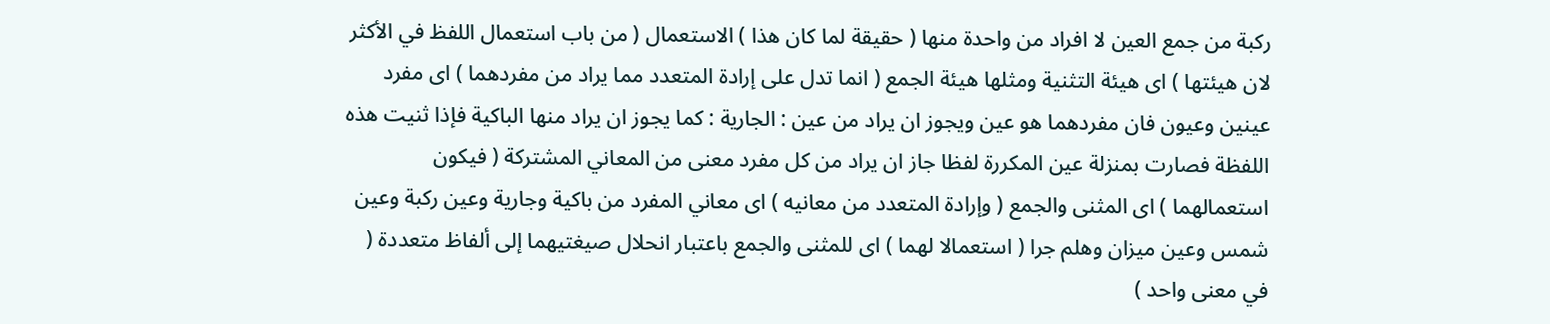ركبة من جمع العين لا افراد من واحدة منها ( حقيقة لما كان هذا ) الاستعمال ( من باب استعمال اللفظ في الأكثر لان هيئتها ) اى هيئة التثنية ومثلها هيئة الجمع ( انما تدل على إرادة المتعدد مما يراد من مفردهما ) اى مفرد عينين وعيون فان مفردهما هو عين ويجوز ان يراد من عين : الجارية : كما يجوز ان يراد منها الباكية فإذا ثنيت هذه اللفظة فصارت بمنزلة عين المكررة لفظا جاز ان يراد من كل مفرد معنى من المعاني المشتركة ( فيكون استعمالهما ) اى المثنى والجمع ( وإرادة المتعدد من معانيه ) اى معاني المفرد من باكية وجارية وعين ركبة وعين شمس وعين ميزان وهلم جرا ( استعمالا لهما ) اى للمثنى والجمع باعتبار انحلال صيغتيهما إلى ألفاظ متعددة ( في معنى واحد )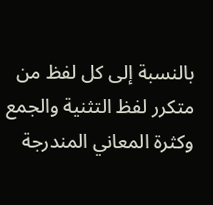بالنسبة إلى كل لفظ من متكرر لفظ التثنية والجمع وكثرة المعاني المندرجة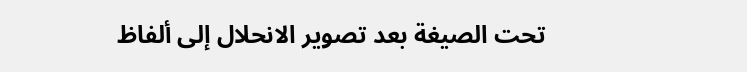تحت الصيغة بعد تصوير الانحلال إلى ألفاظ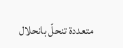متعددة تنحلّ بانحلال